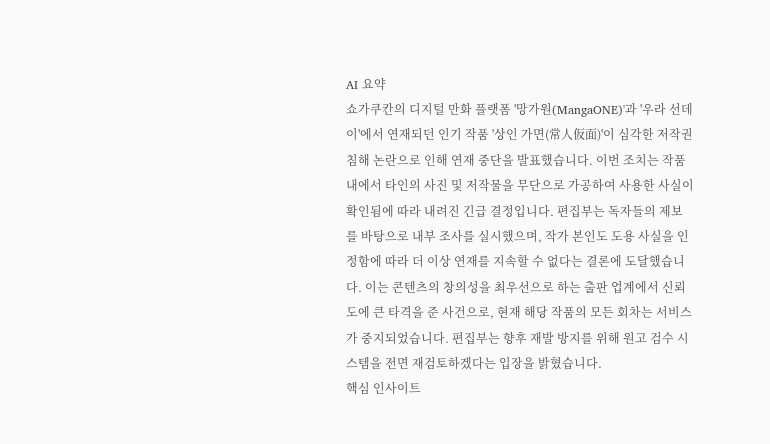AI 요약
쇼가쿠칸의 디지털 만화 플랫폼 '망가원(MangaONE)'과 '우라 선데이'에서 연재되던 인기 작품 '상인 가면(常人仮面)'이 심각한 저작권 침해 논란으로 인해 연재 중단을 발표했습니다. 이번 조치는 작품 내에서 타인의 사진 및 저작물을 무단으로 가공하여 사용한 사실이 확인됨에 따라 내려진 긴급 결정입니다. 편집부는 독자들의 제보를 바탕으로 내부 조사를 실시했으며, 작가 본인도 도용 사실을 인정함에 따라 더 이상 연재를 지속할 수 없다는 결론에 도달했습니다. 이는 콘텐츠의 창의성을 최우선으로 하는 출판 업계에서 신뢰도에 큰 타격을 준 사건으로, 현재 해당 작품의 모든 회차는 서비스가 중지되었습니다. 편집부는 향후 재발 방지를 위해 원고 검수 시스템을 전면 재검토하겠다는 입장을 밝혔습니다.
핵심 인사이트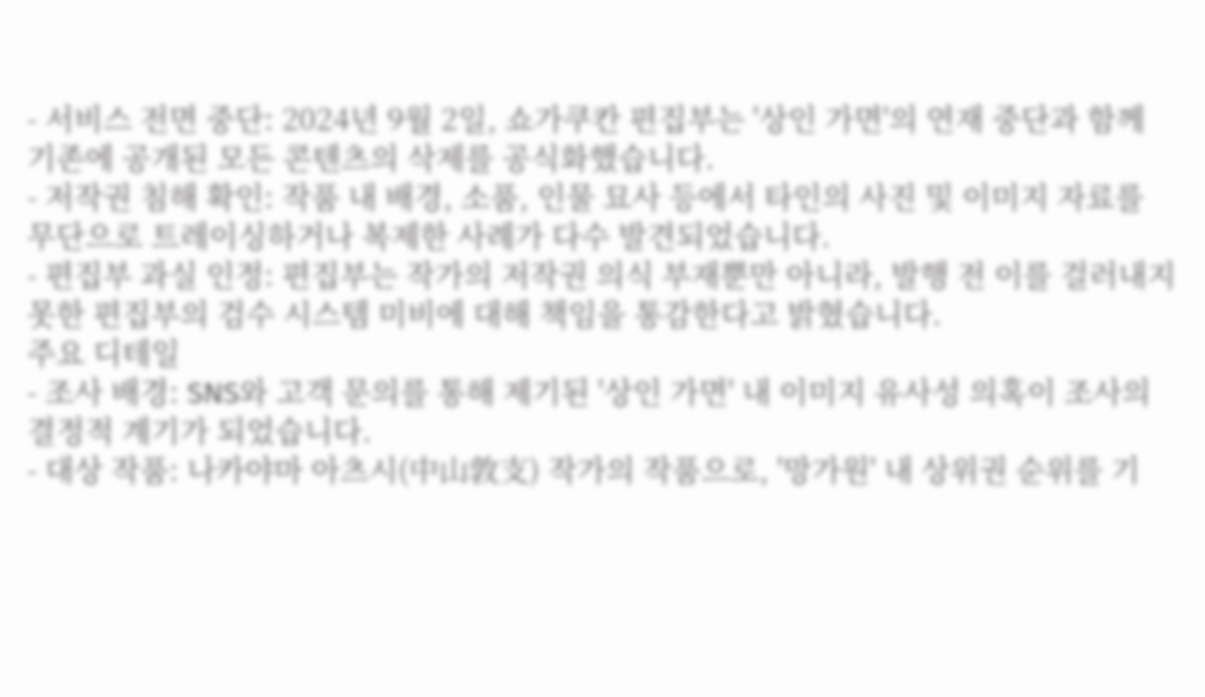- 서비스 전면 중단: 2024년 9월 2일, 쇼가쿠칸 편집부는 '상인 가면'의 연재 중단과 함께 기존에 공개된 모든 콘텐츠의 삭제를 공식화했습니다.
- 저작권 침해 확인: 작품 내 배경, 소품, 인물 묘사 등에서 타인의 사진 및 이미지 자료를 무단으로 트레이싱하거나 복제한 사례가 다수 발견되었습니다.
- 편집부 과실 인정: 편집부는 작가의 저작권 의식 부재뿐만 아니라, 발행 전 이를 걸러내지 못한 편집부의 검수 시스템 미비에 대해 책임을 통감한다고 밝혔습니다.
주요 디테일
- 조사 배경: SNS와 고객 문의를 통해 제기된 '상인 가면' 내 이미지 유사성 의혹이 조사의 결정적 계기가 되었습니다.
- 대상 작품: 나카야마 아츠시(中山敦支) 작가의 작품으로, '망가원' 내 상위권 순위를 기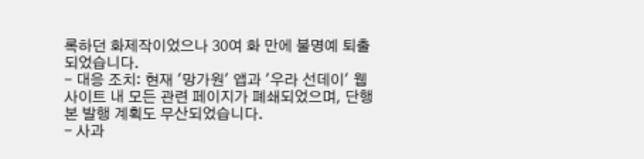록하던 화제작이었으나 30여 화 만에 불명예 퇴출되었습니다.
- 대응 조치: 현재 '망가원' 앱과 '우라 선데이' 웹사이트 내 모든 관련 페이지가 폐쇄되었으며, 단행본 발행 계획도 무산되었습니다.
- 사과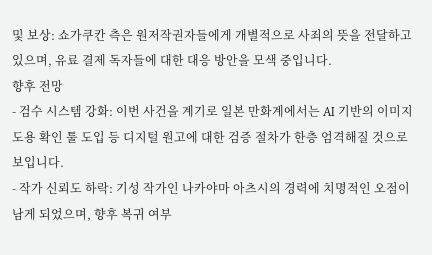및 보상: 쇼가쿠칸 측은 원저작권자들에게 개별적으로 사죄의 뜻을 전달하고 있으며, 유료 결제 독자들에 대한 대응 방안을 모색 중입니다.
향후 전망
- 검수 시스템 강화: 이번 사건을 계기로 일본 만화계에서는 AI 기반의 이미지 도용 확인 툴 도입 등 디지털 원고에 대한 검증 절차가 한층 엄격해질 것으로 보입니다.
- 작가 신뢰도 하락: 기성 작가인 나카야마 아츠시의 경력에 치명적인 오점이 남게 되었으며, 향후 복귀 여부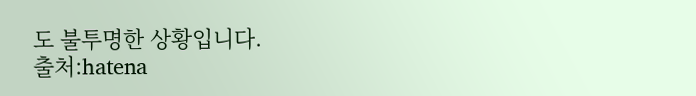도 불투명한 상황입니다.
출처:hatena